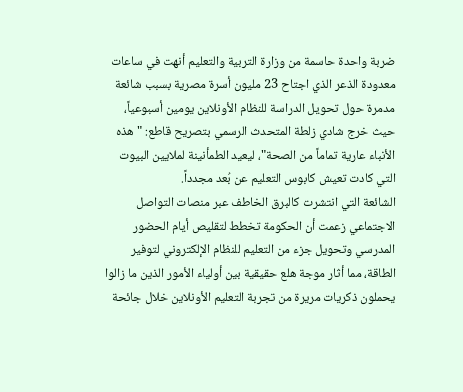ضربة واحدة حاسمة من وزارة التربية والتعليم أنهت في ساعات معدودة الذعر الذي اجتاح 23 مليون أسرة مصرية بسبب شائعة مدمرة حول تحويل الدراسة للنظام الأونلاين يومين أسبوعياً، حيث خرج شادي زلطة المتحدث الرسمي بتصريح قاطع: "هذه الأنباء عارية تماماً من الصحة"، ليعيد الطمأنينة لملايين البيوت التي كادت تعيش كابوس التعليم عن بُعد مجدداً.
الشائعة التي انتشرت كالبرق الخاطف عبر منصات التواصل الاجتماعي زعمت أن الحكومة تخطط لتقليص أيام الحضور المدرسي وتحويل جزء من التعليم للنظام الإلكتروني لتوفير الطاقة، مما أثار موجة هلع حقيقية بين أولياء الأمور الذين ما زالوا يحملون ذكريات مريرة من تجربة التعليم الأونلاين خلال جائحة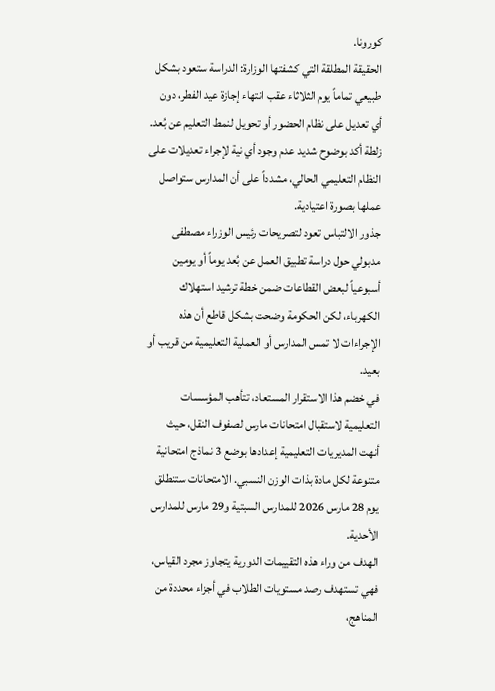كورونا.
الحقيقة المطلقة التي كشفتها الوزارة: الدراسة ستعود بشكل طبيعي تماماً يوم الثلاثاء عقب انتهاء إجازة عيد الفطر، دون أي تعديل على نظام الحضور أو تحويل لنمط التعليم عن بُعد. زلطة أكد بوضوح شديد عدم وجود أي نية لإجراء تعديلات على النظام التعليمي الحالي، مشدداً على أن المدارس ستواصل عملها بصورة اعتيادية.
جذور الالتباس تعود لتصريحات رئيس الوزراء مصطفى مدبولي حول دراسة تطبيق العمل عن بُعد يوماً أو يومين أسبوعياً لبعض القطاعات ضمن خطة ترشيد استهلاك الكهرباء، لكن الحكومة وضحت بشكل قاطع أن هذه الإجراءات لا تمس المدارس أو العملية التعليمية من قريب أو بعيد.
في خضم هذا الاستقرار المستعاد، تتأهب المؤسسات التعليمية لاستقبال امتحانات مارس لصفوف النقل، حيث أنهت المديريات التعليمية إعدادها بوضع 3 نماذج امتحانية متنوعة لكل مادة بذات الوزن النسبي. الامتحانات ستنطلق يوم 28 مارس 2026 للمدارس السبتية و29 مارس للمدارس الأحدية.
الهدف من وراء هذه التقييمات الدورية يتجاوز مجرد القياس، فهي تستهدف رصد مستويات الطلاب في أجزاء محددة من المناهج،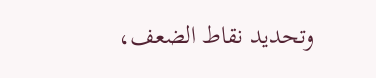وتحديد نقاط الضعف،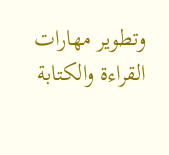وتطوير مهارات القراءة والكتابة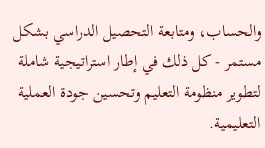والحساب، ومتابعة التحصيل الدراسي بشكل مستمر - كل ذلك في إطار استراتيجية شاملة لتطوير منظومة التعليم وتحسين جودة العملية التعليمية.